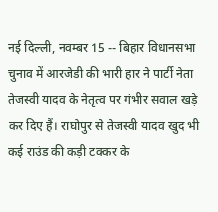नई दिल्ली, नवम्बर 15 -- बिहार विधानसभा चुनाव में आरजेडी की भारी हार ने पार्टी नेता तेजस्वी यादव के नेतृत्व पर गंभीर सवाल खड़े कर दिए हैं। राघोपुर से तेजस्वी यादव खुद भी कई राउंड की कड़ी टक्कर के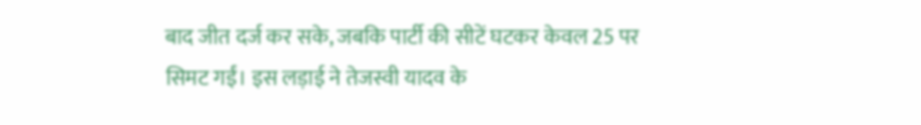बाद जीत दर्ज कर सके, जबकि पार्टी की सीटें घटकर केवल 25 पर सिमट गईं। इस लड़ाई ने तेजस्वी यादव के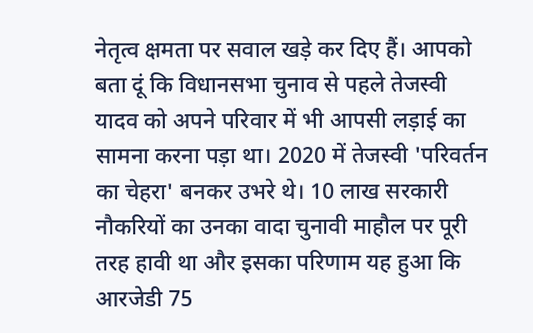नेतृत्व क्षमता पर सवाल खड़े कर दिए हैं। आपको बता दूं कि विधानसभा चुनाव से पहले तेजस्वी यादव को अपने परिवार में भी आपसी लड़ाई का सामना करना पड़ा था। 2020 में तेजस्वी 'परिवर्तन का चेहरा' बनकर उभरे थे। 10 लाख सरकारी नौकरियों का उनका वादा चुनावी माहौल पर पूरी तरह हावी था और इसका परिणाम यह हुआ कि आरजेडी 75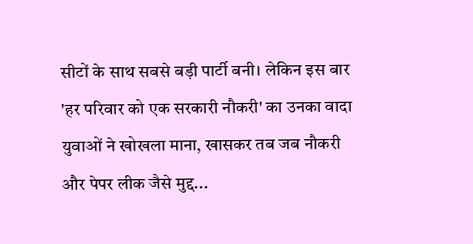सीटों के साथ सबसे बड़ी पार्टी बनी। लेकिन इस बार 'हर परिवार को एक सरकारी नौकरी' का उनका वादा युवाओं ने खोखला माना, खासकर तब जब नौकरी और पेपर लीक जैसे मुद्द...